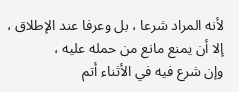لأنه المراد شرعا ، بل وعرفا عند الإطلاق ، إلا أن يمنع مانع من حمله عليه ،
وإن شرع فيه في الأثناء أتم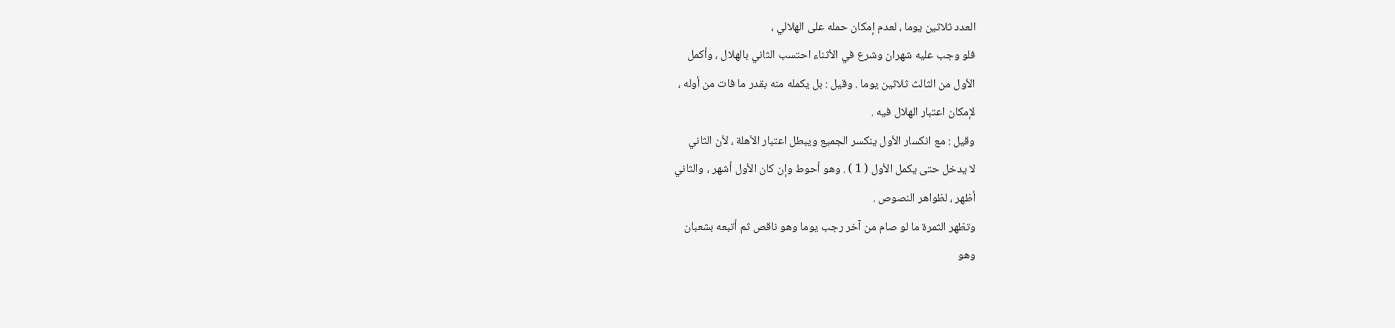العدد ثلاثين يوما ، لعدم إمكان حمله على الهلالي ،
فلو وجب عليه شهران وشرع في الأثناء احتسب الثاني بالهلال ، وأكمل
الأول من الثالث ثلاثين يوما . وقيل : بل يكمله منه بقدر ما فات من أوله ،
لإمكان اعتبار الهلال فيه .
وقيل : مع انكسار الأول ينكسر الجميع ويبطل اعتبار الأهلة ، لأن الثاني
لا يدخل حتى يكمل الأول ( 1 ) . وهو أحوط وإن كان الأول أشهر ، والثاني
أظهر ، لظواهر النصوص .
وتظهر الثمرة ما لو صام من آخر رجب يوما وهو ناقص ثم أتبعه بشعبان
وهو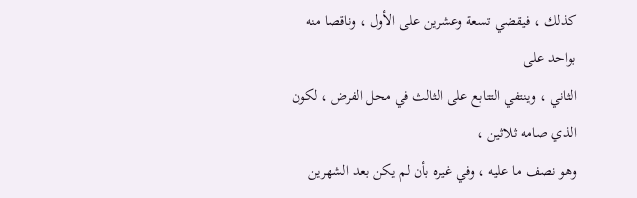كذلك ، فيقضي تسعة وعشرين على الأول ، وناقصا منه بواحد على
الثاني ، وينتفي التتابع على الثالث في محل الفرض ، لكون الذي صامه ثلاثين ،
وهو نصف ما عليه ، وفي غيره بأن لم يكن بعد الشهرين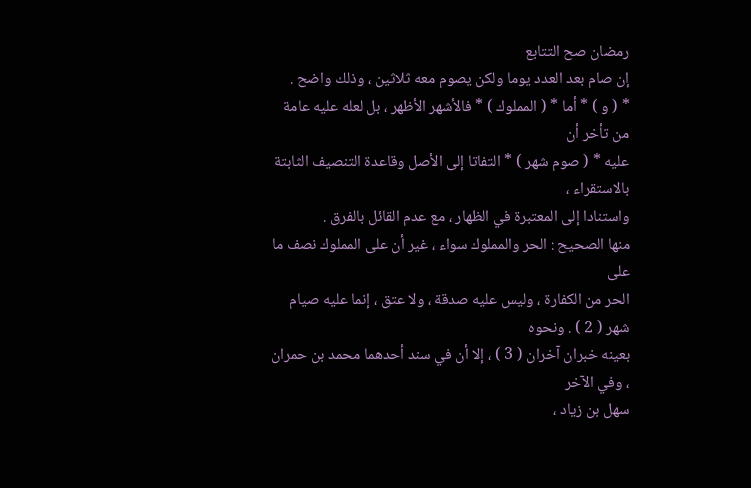رمضان صح التتابع
إن صام بعد العدد يوما ولكن يصوم معه ثلاثين ، وذلك واضح .
* ( و ) * أما * ( المملوك ) * فالأشهر الأظهر ، بل لعله عليه عامة من تأخر أن
عليه * ( صوم شهر ) * التفاتا إلى الأصل وقاعدة التنصيف الثابتة بالاستقراء ،
واستنادا إلى المعتبرة في الظهار ، مع عدم القائل بالفرق .
منها الصحيح : الحر والمملوك سواء ، غير أن على المملوك نصف ما على
الحر من الكفارة ، وليس عليه صدقة ، ولا عتق ، إنما عليه صيام شهر ( 2 ) . ونحوه
بعينه خبران آخران ( 3 ) ، إلا أن في سند أحدهما محمد بن حمران ، وفي الآخر
سهل بن زياد ،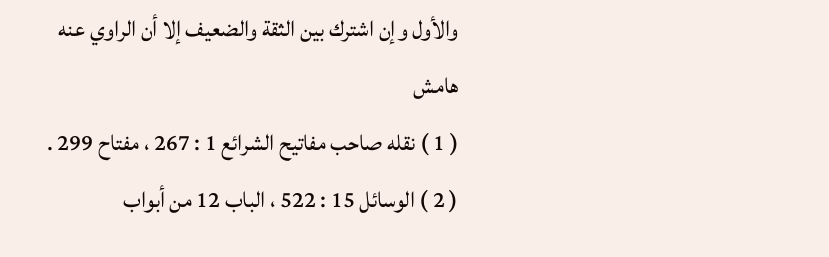والأول وإن اشترك بين الثقة والضعيف إلا أن الراوي عنه
هامش
( 1 ) نقله صاحب مفاتيح الشرائع 1 : 267 ، مفتاح 299 .
( 2 ) الوسائل 15 : 522 ، الباب 12 من أبواب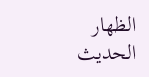الظهار الحديث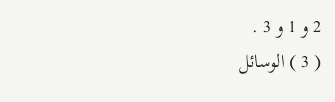2 و 1 و 3 .
( 3 ) الوسائل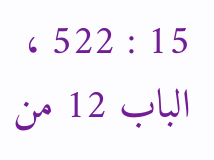15 : 522 ، الباب 12 من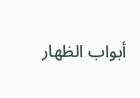أبواب الظهار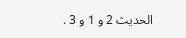الحديث 2 و 1 و 3 .